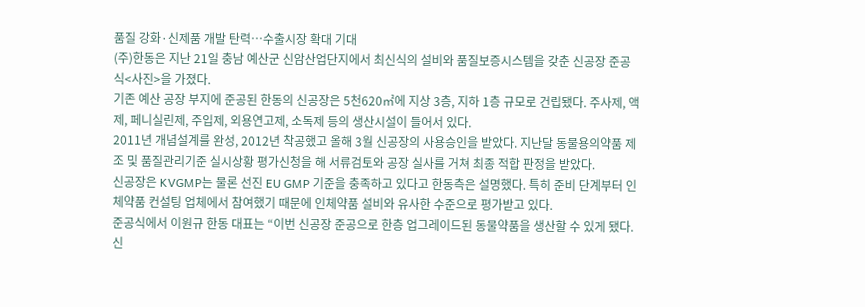품질 강화·신제품 개발 탄력…수출시장 확대 기대
(주)한동은 지난 21일 충남 예산군 신암산업단지에서 최신식의 설비와 품질보증시스템을 갖춘 신공장 준공식<사진>을 가졌다.
기존 예산 공장 부지에 준공된 한동의 신공장은 5천620㎡에 지상 3층, 지하 1층 규모로 건립됐다. 주사제, 액제, 페니실린제, 주입제, 외용연고제, 소독제 등의 생산시설이 들어서 있다.
2011년 개념설계를 완성, 2012년 착공했고 올해 3월 신공장의 사용승인을 받았다. 지난달 동물용의약품 제조 및 품질관리기준 실시상황 평가신청을 해 서류검토와 공장 실사를 거쳐 최종 적합 판정을 받았다.
신공장은 KVGMP는 물론 선진 EU GMP 기준을 충족하고 있다고 한동측은 설명했다. 특히 준비 단계부터 인체약품 컨설팅 업체에서 참여했기 때문에 인체약품 설비와 유사한 수준으로 평가받고 있다.
준공식에서 이원규 한동 대표는 “이번 신공장 준공으로 한층 업그레이드된 동물약품을 생산할 수 있게 됐다. 신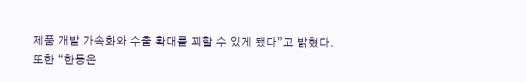제품 개발 가속화와 수출 확대를 꾀할 수 있게 됐다”고 밝혔다.
또한 “한동은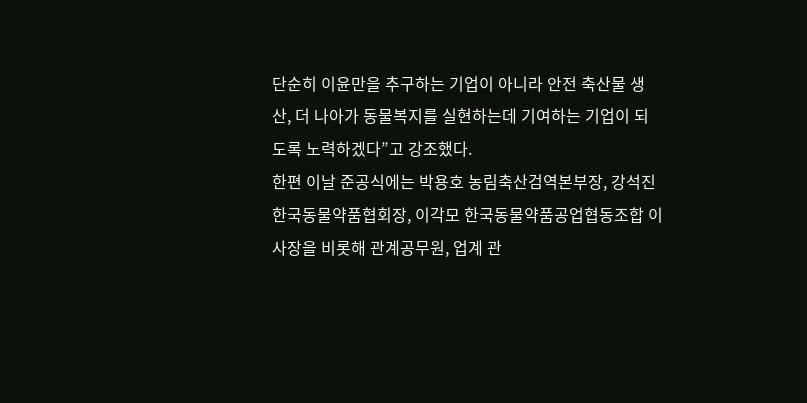단순히 이윤만을 추구하는 기업이 아니라 안전 축산물 생산, 더 나아가 동물복지를 실현하는데 기여하는 기업이 되도록 노력하겠다”고 강조했다.
한편 이날 준공식에는 박용호 농림축산검역본부장, 강석진 한국동물약품협회장, 이각모 한국동물약품공업협동조합 이사장을 비롯해 관계공무원, 업계 관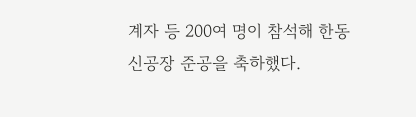계자 등 200여 명이 참석해 한동 신공장 준공을 축하했다.